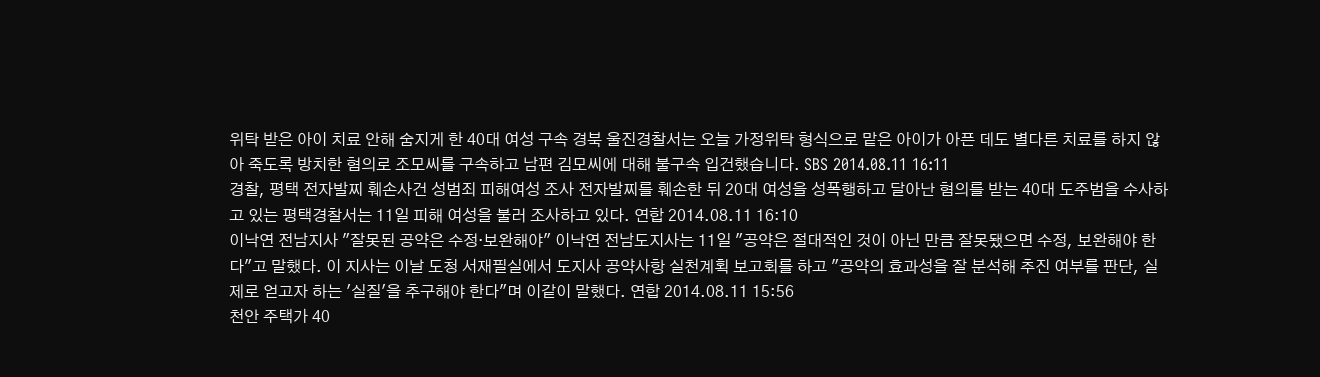위탁 받은 아이 치료 안해 숨지게 한 40대 여성 구속 경북 울진경찰서는 오늘 가정위탁 형식으로 맡은 아이가 아픈 데도 별다른 치료를 하지 않아 죽도록 방치한 혐의로 조모씨를 구속하고 남편 김모씨에 대해 불구속 입건했습니다. SBS 2014.08.11 16:11
경찰, 평택 전자발찌 훼손사건 성범죄 피해여성 조사 전자발찌를 훼손한 뒤 20대 여성을 성폭행하고 달아난 혐의를 받는 40대 도주범을 수사하고 있는 평택경찰서는 11일 피해 여성을 불러 조사하고 있다. 연합 2014.08.11 16:10
이낙연 전남지사 "잘못된 공약은 수정·보완해야" 이낙연 전남도지사는 11일 "공약은 절대적인 것이 아닌 만큼 잘못됐으면 수정, 보완해야 한다"고 말했다. 이 지사는 이날 도청 서재필실에서 도지사 공약사항 실천계획 보고회를 하고 "공약의 효과성을 잘 분석해 추진 여부를 판단, 실제로 얻고자 하는 '실질'을 추구해야 한다"며 이같이 말했다. 연합 2014.08.11 15:56
천안 주택가 40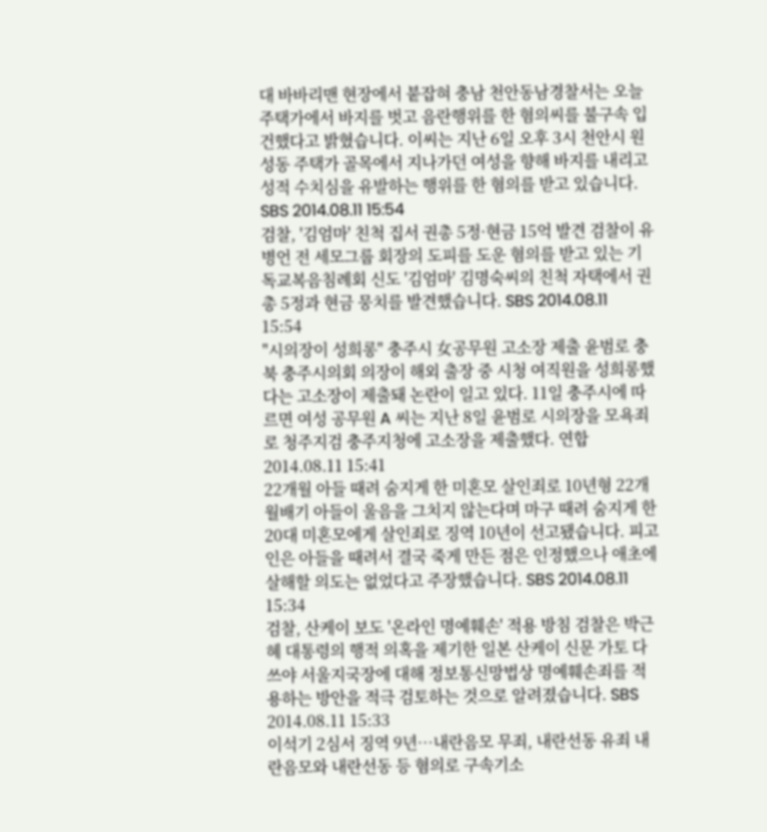대 바바리맨 현장에서 붙잡혀 충남 천안동남경찰서는 오늘 주택가에서 바지를 벗고 음란행위를 한 혐의씨를 불구속 입건했다고 밝혔습니다. 이씨는 지난 6일 오후 3시 천안시 원성동 주택가 골목에서 지나가던 여성을 향해 바지를 내리고 성적 수치심을 유발하는 행위를 한 혐의를 받고 있습니다. SBS 2014.08.11 15:54
검찰, '김엄마' 친척 집서 권총 5정·현금 15억 발견 검찰이 유병언 전 세모그룹 회장의 도피를 도운 혐의를 받고 있는 기독교복음침례회 신도 '김엄마' 김명숙씨의 친척 자택에서 권총 5정과 현금 뭉치를 발견했습니다. SBS 2014.08.11 15:54
"시의장이 성희롱" 충주시 女공무원 고소장 제출 윤범로 충북 충주시의회 의장이 해외 출장 중 시청 여직원을 성희롱했다는 고소장이 제출돼 논란이 일고 있다. 11일 충주시에 따르면 여성 공무원 A 씨는 지난 8일 윤범로 시의장을 모욕죄로 청주지검 충주지청에 고소장을 제출했다. 연합 2014.08.11 15:41
22개월 아들 때려 숨지게 한 미혼모 살인죄로 10년형 22개월배기 아들이 울음을 그치지 않는다며 마구 때려 숨지게 한 20대 미혼모에게 살인죄로 징역 10년이 선고됐습니다. 피고인은 아들을 때려서 결국 죽게 만든 점은 인정했으나 애초에 살해할 의도는 없었다고 주장했습니다. SBS 2014.08.11 15:34
검찰, 산케이 보도 '온라인 명예훼손' 적용 방침 검찰은 박근혜 대통령의 행적 의혹을 제기한 일본 산케이 신문 가토 다쓰야 서울지국장에 대해 정보통신망법상 명예훼손죄를 적용하는 방안을 적극 검토하는 것으로 알려졌습니다. SBS 2014.08.11 15:33
이석기 2심서 징역 9년…내란음모 무죄, 내란선동 유죄 내란음모와 내란선동 등 혐의로 구속기소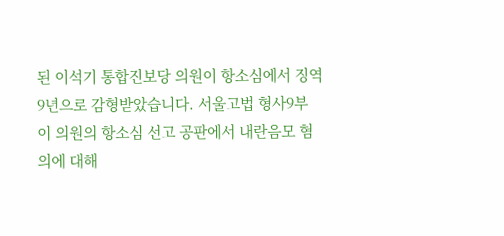된 이석기 통합진보당 의원이 항소심에서 징역 9년으로 감형받았습니다. 서울고법 형사9부 이 의원의 항소심 선고 공판에서 내란음모 혐의에 대해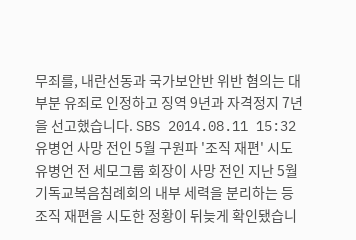무죄를, 내란선동과 국가보안반 위반 혐의는 대부분 유죄로 인정하고 징역 9년과 자격정지 7년을 선고했습니다. SBS 2014.08.11 15:32
유병언 사망 전인 5월 구원파 '조직 재편' 시도 유병언 전 세모그룹 회장이 사망 전인 지난 5월 기독교복음침례회의 내부 세력을 분리하는 등 조직 재편을 시도한 정황이 뒤늦게 확인됐습니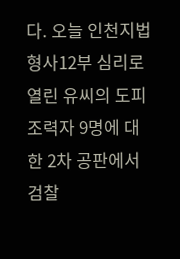다. 오늘 인천지법 형사12부 심리로 열린 유씨의 도피 조력자 9명에 대한 2차 공판에서 검찰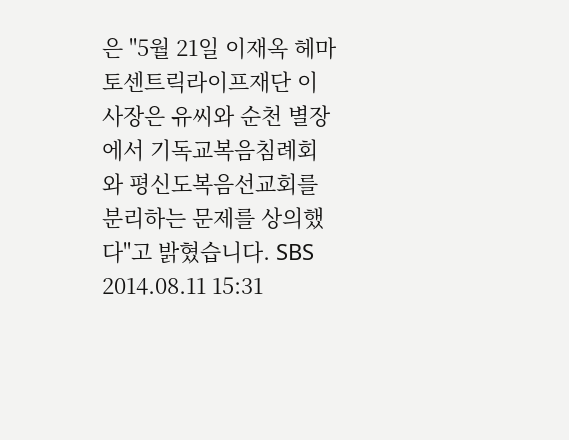은 "5월 21일 이재옥 헤마토센트릭라이프재단 이사장은 유씨와 순천 별장에서 기독교복음침례회와 평신도복음선교회를 분리하는 문제를 상의했다"고 밝혔습니다. SBS 2014.08.11 15:31